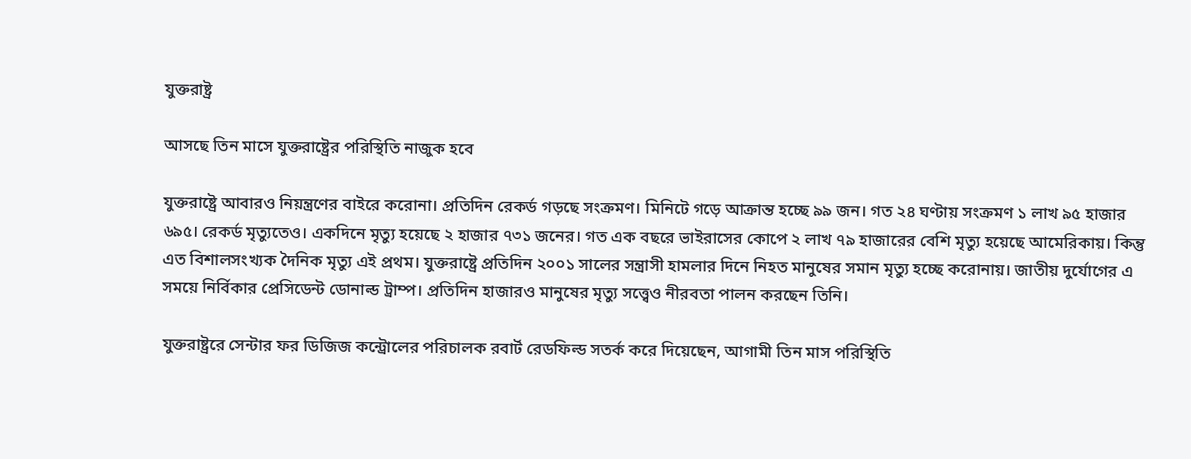যুক্তরাষ্ট্র

আসছে তিন মাসে যুক্তরাষ্ট্রের পরিস্থিতি নাজুক হবে

যুক্তরাষ্ট্রে আবারও নিয়ন্ত্রণের বাইরে করোনা। প্রতিদিন রেকর্ড গড়ছে সংক্রমণ। মিনিটে গড়ে আক্রান্ত হচ্ছে ৯৯ জন। গত ২৪ ঘণ্টায় সংক্রমণ ১ লাখ ৯৫ হাজার ৬৯৫। রেকর্ড মৃত্যুতেও। একদিনে মৃত্যু হয়েছে ২ হাজার ৭৩১ জনের। গত এক বছরে ভাইরাসের কোপে ২ লাখ ৭৯ হাজারের বেশি মৃত্যু হয়েছে আমেরিকায়। কিন্তু এত বিশালসংখ্যক দৈনিক মৃত্যু এই প্রথম। যুক্তরাষ্ট্রে প্রতিদিন ২০০১ সালের সন্ত্রাসী হামলার দিনে নিহত মানুষের সমান মৃত্যু হচ্ছে করোনায়। জাতীয় দুর্যোগের এ সময়ে নির্বিকার প্রেসিডেন্ট ডোনাল্ড ট্রাম্প। প্রতিদিন হাজারও মানুষের মৃত্যু সত্ত্বেও নীরবতা পালন করছেন তিনি।

যুক্তরাষ্ট্ররে সেন্টার ফর ডিজিজ কন্ট্রোলের পরিচালক রবার্ট রেডফিল্ড সতর্ক করে দিয়েছেন, আগামী তিন মাস পরিস্থিতি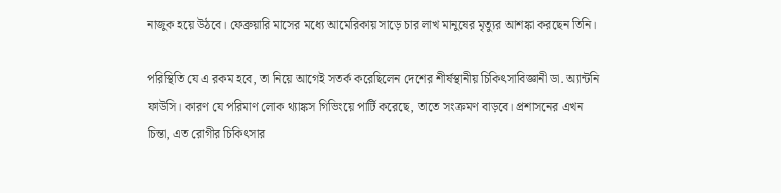নাজুক হয়ে উঠবে। ফেব্রুয়ারি মাসের মধ্যে আমেরিকায় সাড়ে চার লাখ মানুষের মৃত্যুর আশঙ্কা করছেন তিনি।

পরিস্থিতি যে এ রকম হবে, তা নিয়ে আগেই সতর্ক করেছিলেন দেশের শীর্ষস্থানীয় চিকিৎসাবিজ্ঞানী ডা. অ্যান্টনি ফাউসি। কারণ যে পরিমাণ লোক থ্যাঙ্কস গিভিংয়ে পার্টি করেছে, তাতে সংক্রমণ বাড়বে। প্রশাসনের এখন চিন্তা, এত রোগীর চিকিৎসার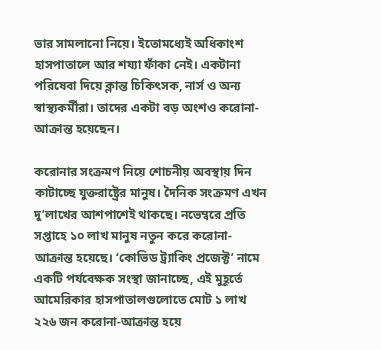ভার সামলানো নিয়ে। ইতোমধ্যেই অধিকাংশ হাসপাতালে আর শয্যা ফাঁকা নেই। একটানা পরিষেবা দিয়ে ক্লান্ত চিকিৎসক, নার্স ও অন্য স্বাস্থ্যকর্মীরা। তাদের একটা বড় অংশও করোনা-আক্রান্ত হয়েছেন।

করোনার সংক্রমণ নিয়ে শোচনীয় অবস্থায় দিন কাটাচ্ছে যুক্তরাষ্ট্রের মানুষ। দৈনিক সংক্রমণ এখন দু’লাখের আশপাশেই থাকছে। নভেম্বরে প্রতি সপ্তাহে ১০ লাখ মানুষ নতুন করে করোনা-আক্রান্ত হয়েছে। ‘কোভিড ট্র্যাকিং প্রজেক্ট’ নামে একটি পর্যবেক্ষক সংস্থা জানাচ্ছে, এই মুহূর্তে আমেরিকার হাসপাতালগুলোতে মোট ১ লাখ ২২৬ জন করোনা-আক্রান্ত হয়ে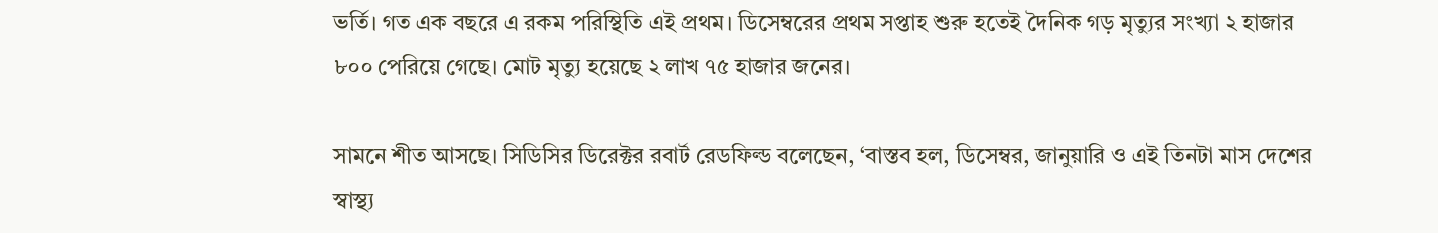ভর্তি। গত এক বছরে এ রকম পরিস্থিতি এই প্রথম। ডিসেম্বরের প্রথম সপ্তাহ শুরু হতেই দৈনিক গড় মৃত্যুর সংখ্যা ২ হাজার ৮০০ পেরিয়ে গেছে। মোট মৃত্যু হয়েছে ২ লাখ ৭৫ হাজার জনের।

সামনে শীত আসছে। সিডিসির ডিরেক্টর রবার্ট রেডফিল্ড বলেছেন, ‘বাস্তব হল, ডিসেম্বর, জানুয়ারি ও এই তিনটা মাস দেশের স্বাস্থ্য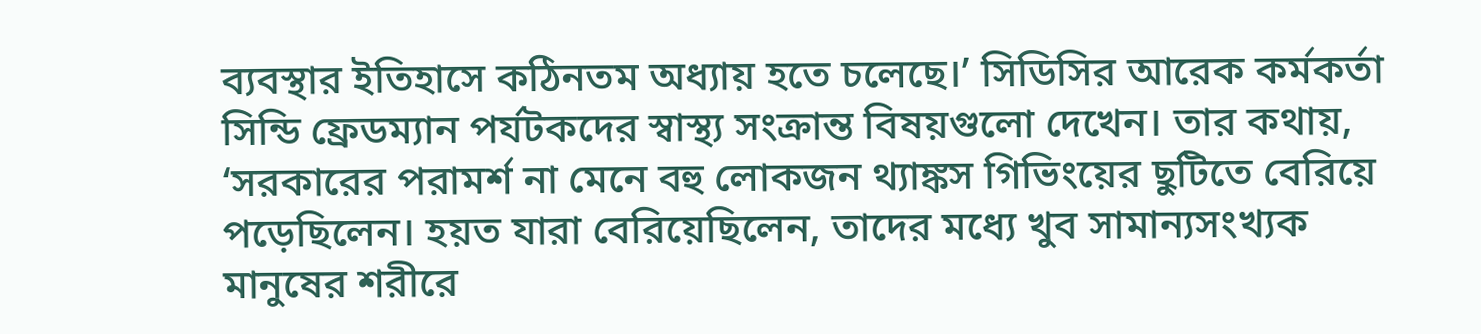ব্যবস্থার ইতিহাসে কঠিনতম অধ্যায় হতে চলেছে।’ সিডিসির আরেক কর্মকর্তা সিন্ডি ফ্রেডম্যান পর্যটকদের স্বাস্থ্য সংক্রান্ত বিষয়গুলো দেখেন। তার কথায়, ‘সরকারের পরামর্শ না মেনে বহু লোকজন থ্যাঙ্কস গিভিংয়ের ছুটিতে বেরিয়ে পড়েছিলেন। হয়ত যারা বেরিয়েছিলেন, তাদের মধ্যে খুব সামান্যসংখ্যক মানুষের শরীরে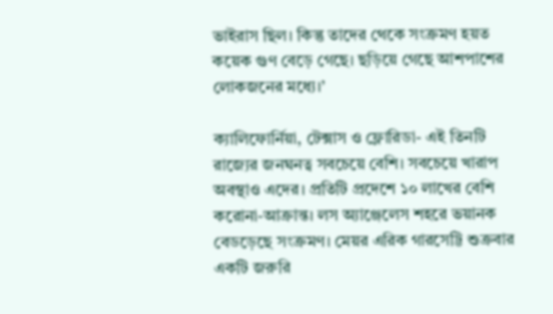ভাইরাস ছিল। কিন্তু তাদের থেকে সংক্রমণ হয়ত কয়েক গুণ বেড়ে গেছে। ছড়িয়ে গেছে আশপাশের লোকজনের মধ্যে।’

ক্যালিফোর্নিয়া, টেক্সাস ও ফ্লোরিডা- এই তিনটি রাজ্যের জনঘনত্ব সবচেয়ে বেশি। সবচেয়ে খারাপ অবস্থাও এদের। প্রতিটি প্রদেশে ১০ লাখের বেশি করোনা-আক্রান্ত। লস অ্যাঞ্জেলেস শহরে ভয়ানক বেডড়েছে সংক্রমণ। মেয়র এরিক গারসেট্টি শুক্রবার একটি জরুরি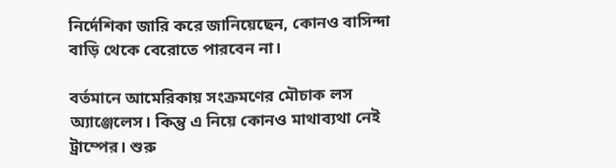নির্দেশিকা জারি করে জানিয়েছেন, কোনও বাসিন্দা বাড়ি থেকে বেরোতে পারবেন না।

বর্তমানে আমেরিকায় সংক্রমণের মৌচাক লস অ্যাঞ্জেলেস। কিন্তু এ নিয়ে কোনও মাথাব্যথা নেই ট্রাম্পের। শুরু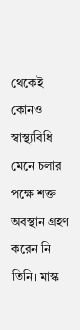থেকেই কোনও স্বাস্থ্যবিধি মেনে চলার পক্ষে শক্ত অবস্থান গ্রহণ করেন নি তিনি। মাস্ক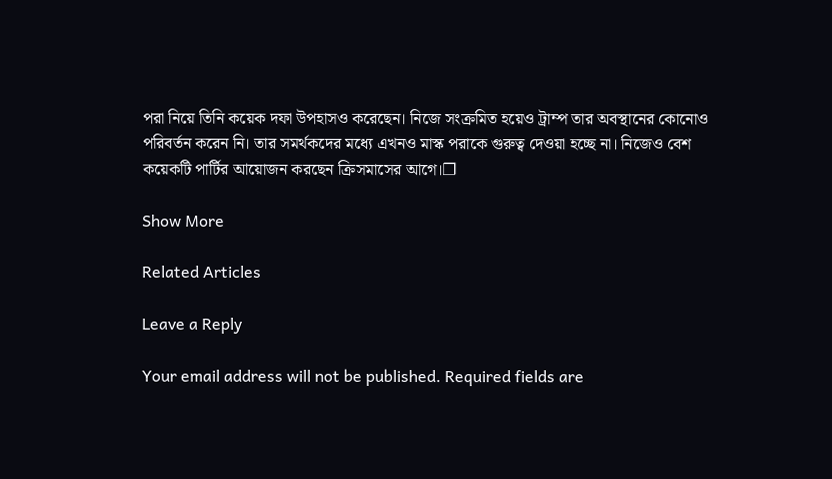পরা নিয়ে তিনি কয়েক দফা উপহাসও করেছেন। নিজে সংক্রমিত হয়েও ট্রাম্প তার অবস্থানের কোনোও পরিবর্তন করেন নি। তার সমর্থকদের মধ্যে এখনও মাস্ক পরাকে গুরুত্ব দেওয়া হচ্ছে না। নিজেও বেশ কয়েকটি পার্টির আয়োজন করছেন ক্রিসমাসের আগে।❐

Show More

Related Articles

Leave a Reply

Your email address will not be published. Required fields are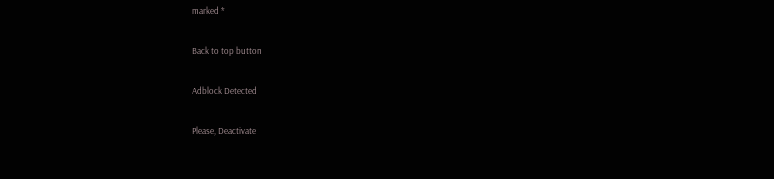marked *

Back to top button

Adblock Detected

Please, Deactivate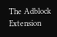The Adblock Extension